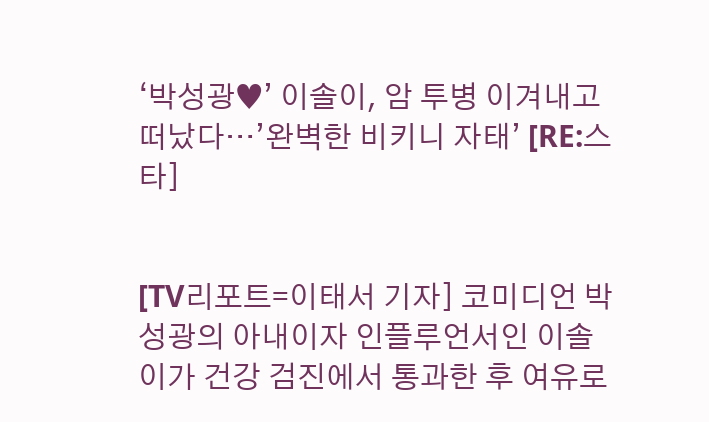‘박성광♥’ 이솔이, 암 투병 이겨내고 떠났다…’완벽한 비키니 자태’ [RE:스타]


[TV리포트=이태서 기자] 코미디언 박성광의 아내이자 인플루언서인 이솔이가 건강 검진에서 통과한 후 여유로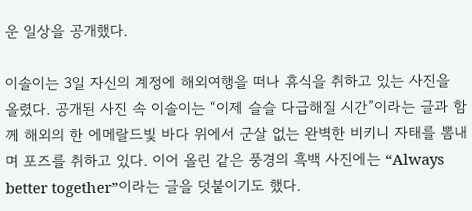운 일상을 공개했다.

이솔이는 3일 자신의 계정에 해외여행을 떠나 휴식을 취하고 있는 사진을 올렸다. 공개된 사진 속 이솔이는 “이제 슬슬 다급해질 시간”이라는 글과 함께 해외의 한 에메랄드빛 바다 위에서 군살 없는 완벽한 비키니 자태를 뽐내며 포즈를 취하고 있다. 이어 올린 같은 풍경의 흑백 사진에는 “Always better together”이라는 글을 덧붙이기도 했다.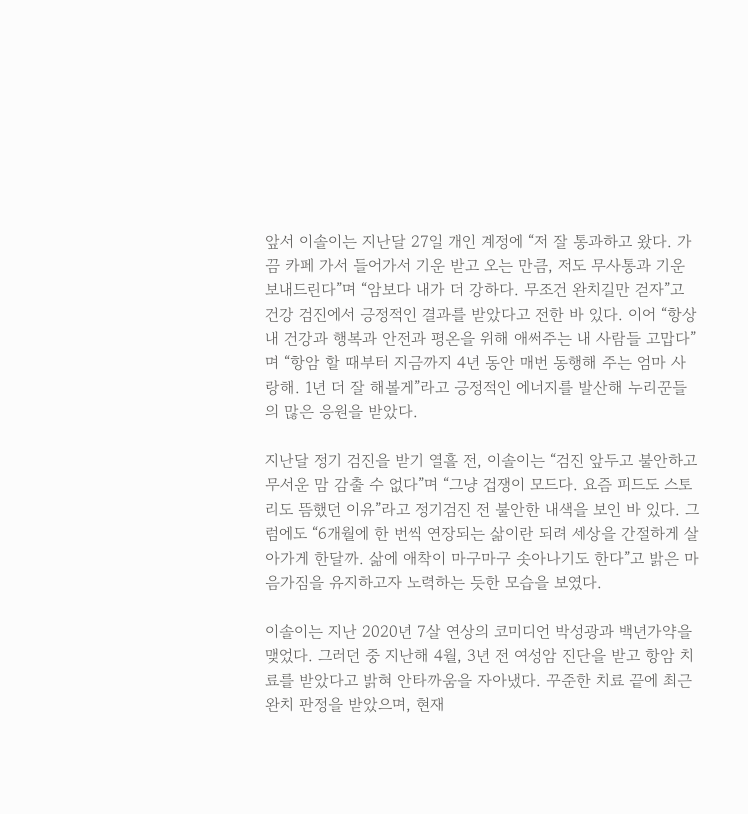앞서 이솔이는 지난달 27일 개인 계정에 “저 잘 통과하고 왔다. 가끔 카페 가서 들어가서 기운 받고 오는 만큼, 저도 무사통과 기운 보내드린다”며 “암보다 내가 더 강하다. 무조건 완치길만 걷자”고 건강 검진에서 긍정적인 결과를 받았다고 전한 바 있다. 이어 “항상 내 건강과 행복과 안전과 평온을 위해 애써주는 내 사람들 고맙다”며 “항암 할 때부터 지금까지 4년 동안 매번 동행해 주는 엄마 사랑해. 1년 더 잘 해볼게”라고 긍정적인 에너지를 발산해 누리꾼들의 많은 응원을 받았다.

지난달 정기 검진을 받기 열흘 전, 이솔이는 “검진 앞두고 불안하고 무서운 맘 감출 수 없다”며 “그냥 겁쟁이 모드다. 요즘 피드도 스토리도 뜸했던 이유”라고 정기검진 전 불안한 내색을 보인 바 있다. 그럼에도 “6개월에 한 번씩 연장되는 삶이란 되려 세상을 간절하게 살아가게 한달까. 삶에 애착이 마구마구 솟아나기도 한다”고 밝은 마음가짐을 유지하고자 노력하는 듯한 모습을 보였다.

이솔이는 지난 2020년 7살 연상의 코미디언 박성광과 백년가약을 맺었다. 그러던 중 지난해 4월, 3년 전 여성암 진단을 받고 항암 치료를 받았다고 밝혀 안타까움을 자아냈다. 꾸준한 치료 끝에 최근 완치 판정을 받았으며, 현재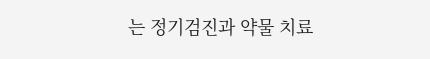는 정기검진과 약물 치료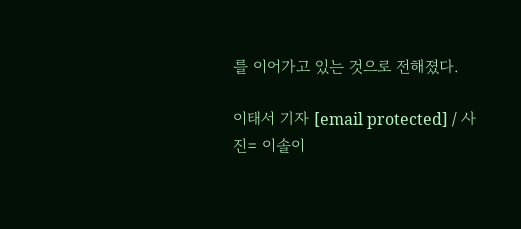를 이어가고 있는 것으로 전해졌다.

이태서 기자 [email protected] / 사진= 이솔이